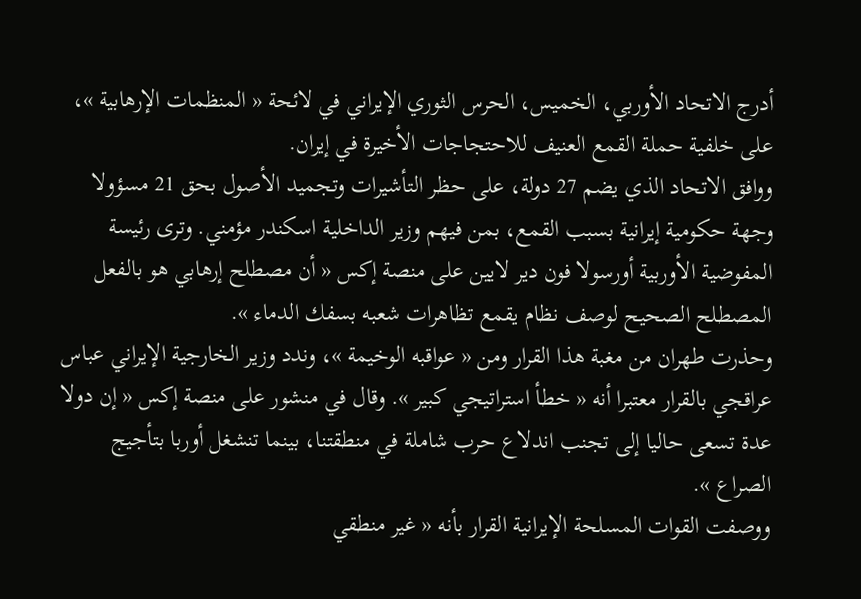أدرج الاتحاد الأوربي، الخميس، الحرس الثوري الإيراني في لائحة « المنظمات الإرهابية »، على خلفية حملة القمع العنيف للاحتجاجات الأخيرة في إيران.
ووافق الاتحاد الذي يضم 27 دولة، على حظر التأشيرات وتجميد الأصول بحق 21 مسؤولا وجهة حكومية إيرانية بسبب القمع، بمن فيهم وزير الداخلية اسكندر مؤمني. وترى رئيسة المفوضية الأوربية أورسولا فون دير لايين على منصة إكس « أن مصطلح إرهابي هو بالفعل المصطلح الصحيح لوصف نظام يقمع تظاهرات شعبه بسفك الدماء ».
وحذرت طهران من مغبة هذا القرار ومن « عواقبه الوخيمة »، وندد وزير الخارجية الإيراني عباس عراقجي بالقرار معتبرا أنه « خطأ استراتيجي كبير ». وقال في منشور على منصة إكس « إن دولا عدة تسعى حاليا إلى تجنب اندلاع حرب شاملة في منطقتنا، بينما تنشغل أوربا بتأجيج الصراع ».
ووصفت القوات المسلحة الإيرانية القرار بأنه « غير منطقي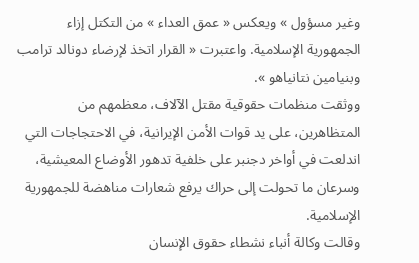وغير مسؤول » ويعكس « عمق العداء » من التكتل إزاء الجمهورية الإسلامية. واعتبرت « القرار اتخذ لإرضاء دونالد ترامب وبنيامين نتانياهو ».
ووثقت منظمات حقوقية مقتل الآلاف، معظمهم من المتظاهرين، على يد قوات الأمن الإيرانية، في الاحتجاجات التي اندلعت في أواخر دجنبر على خلفية تدهور الأوضاع المعيشية، وسرعان ما تحولت إلى حراك يرفع شعارات مناهضة للجمهورية الإسلامية.
وقالت وكالة أنباء نشطاء حقوق الإنسان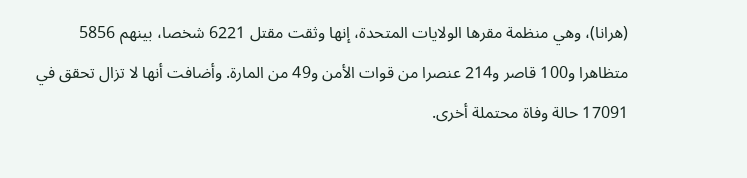(هرانا)، وهي منظمة مقرها الولايات المتحدة، إنها وثقت مقتل 6221 شخصا، بينهم 5856 متظاهرا و100 قاصر و214 عنصرا من قوات الأمن و49 من المارة. وأضافت أنها لا تزال تحقق في 17091 حالة وفاة محتملة أخرى.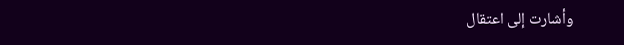وأشارت إلى اعتقال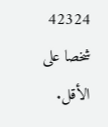42324 شخصا على الأقل.